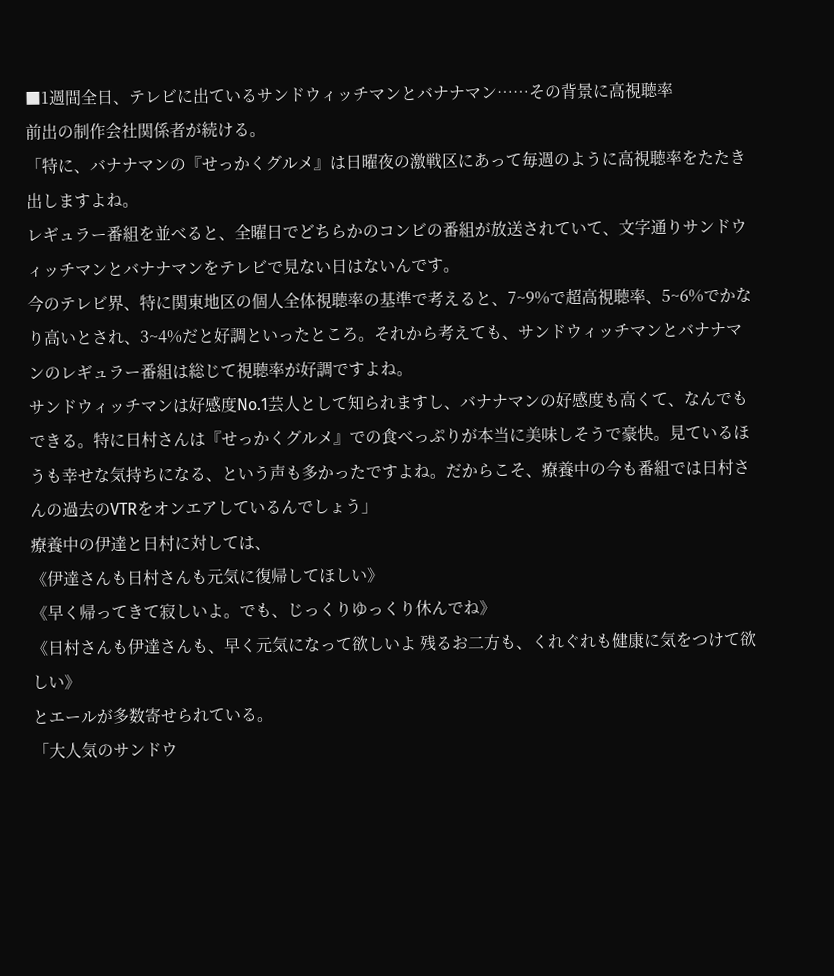■1週間全日、テレビに出ているサンドウィッチマンとバナナマン……その背景に高視聴率
前出の制作会社関係者が続ける。
「特に、バナナマンの『せっかくグルメ』は日曜夜の激戦区にあって毎週のように高視聴率をたたき出しますよね。
レギュラー番組を並べると、全曜日でどちらかのコンビの番組が放送されていて、文字通りサンドウィッチマンとバナナマンをテレビで見ない日はないんです。
今のテレビ界、特に関東地区の個人全体視聴率の基準で考えると、7~9%で超高視聴率、5~6%でかなり高いとされ、3~4%だと好調といったところ。それから考えても、サンドウィッチマンとバナナマンのレギュラー番組は総じて視聴率が好調ですよね。
サンドウィッチマンは好感度No.1芸人として知られますし、バナナマンの好感度も高くて、なんでもできる。特に日村さんは『せっかくグルメ』での食べっぷりが本当に美味しそうで豪快。見ているほうも幸せな気持ちになる、という声も多かったですよね。だからこそ、療養中の今も番組では日村さんの過去のVTRをオンエアしているんでしょう」
療養中の伊達と日村に対しては、
《伊達さんも日村さんも元気に復帰してほしい》
《早く帰ってきて寂しいよ。でも、じっくりゆっくり休んでね》
《日村さんも伊達さんも、早く元気になって欲しいよ 残るお二方も、くれぐれも健康に気をつけて欲しい》
とエールが多数寄せられている。
「大人気のサンドウ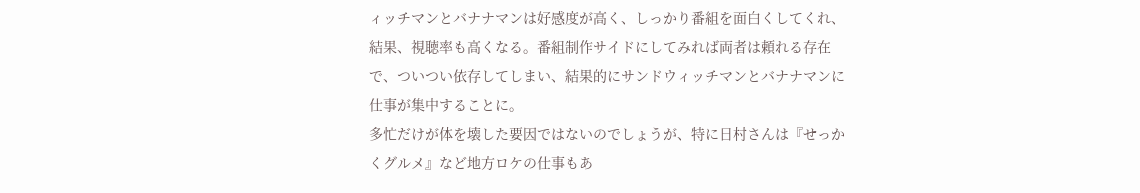ィッチマンとバナナマンは好感度が高く、しっかり番組を面白くしてくれ、結果、視聴率も高くなる。番組制作サイドにしてみれば両者は頼れる存在で、ついつい依存してしまい、結果的にサンドウィッチマンとバナナマンに仕事が集中することに。
多忙だけが体を壊した要因ではないのでしょうが、特に日村さんは『せっかくグルメ』など地方ロケの仕事もあ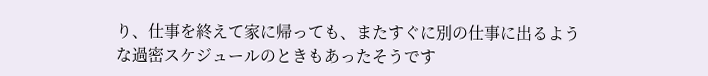り、仕事を終えて家に帰っても、またすぐに別の仕事に出るような過密スケジュールのときもあったそうです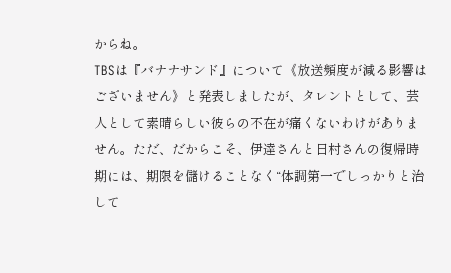からね。
TBSは『バナナサンド』について《放送頻度が減る影響はございません》と発表しましたが、タレントとして、芸人として素晴らしい彼らの不在が痛くないわけがありません。ただ、だからこそ、伊達さんと日村さんの復帰時期には、期限を儲けることなく“体調第一でしっかりと治して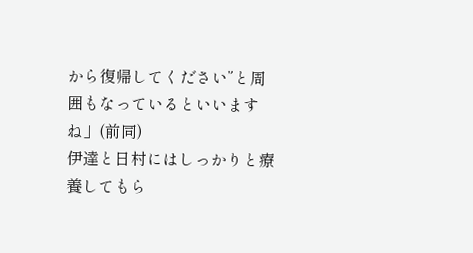から復帰してください”と周囲もなっているといいますね」(前同)
伊達と日村にはしっかりと療養してもら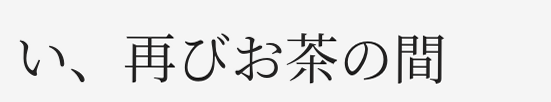い、再びお茶の間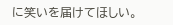に笑いを届けてほしい。